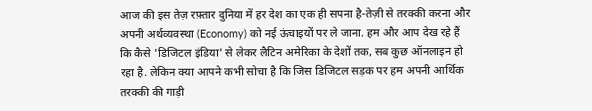आज की इस तेज़ रफ़्तार दुनिया में हर देश का एक ही सपना है-तेज़ी से तरक्की करना और अपनी अर्थव्यवस्था (Economy) को नई ऊंचाइयों पर ले जाना. हम और आप देख रहे हैं कि कैसे 'डिजिटल इंडिया' से लेकर लैटिन अमेरिका के देशों तक, सब कुछ ऑनलाइन हो रहा है. लेकिन क्या आपने कभी सोचा है कि जिस डिजिटल सड़क पर हम अपनी आर्थिक तरक्की की गाड़ी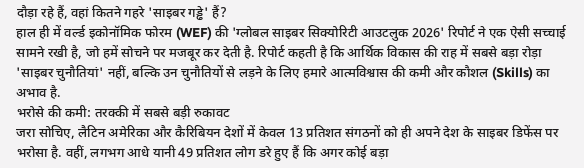दौड़ा रहे हैं, वहां कितने गहरे 'साइबर गड्ढे' हैं?
हाल ही में वर्ल्ड इकोनॉमिक फोरम (WEF) की 'ग्लोबल साइबर सिक्योरिटी आउटलुक 2026' रिपोर्ट ने एक ऐसी सच्चाई सामने रखी है, जो हमें सोचने पर मजबूर कर देती है. रिपोर्ट कहती है कि आर्थिक विकास की राह में सबसे बड़ा रोड़ा 'साइबर चुनौतियां' नहीं, बल्कि उन चुनौतियों से लड़ने के लिए हमारे आत्मविश्वास की कमी और कौशल (Skills) का अभाव है.
भरोसे की कमी: तरक्की में सबसे बड़ी रुकावट
जरा सोचिए, लैटिन अमेरिका और कैरिबियन देशों में केवल 13 प्रतिशत संगठनों को ही अपने देश के साइबर डिफेंस पर भरोसा है. वहीं, लगभग आधे यानी 49 प्रतिशत लोग डरे हुए हैं कि अगर कोई बड़ा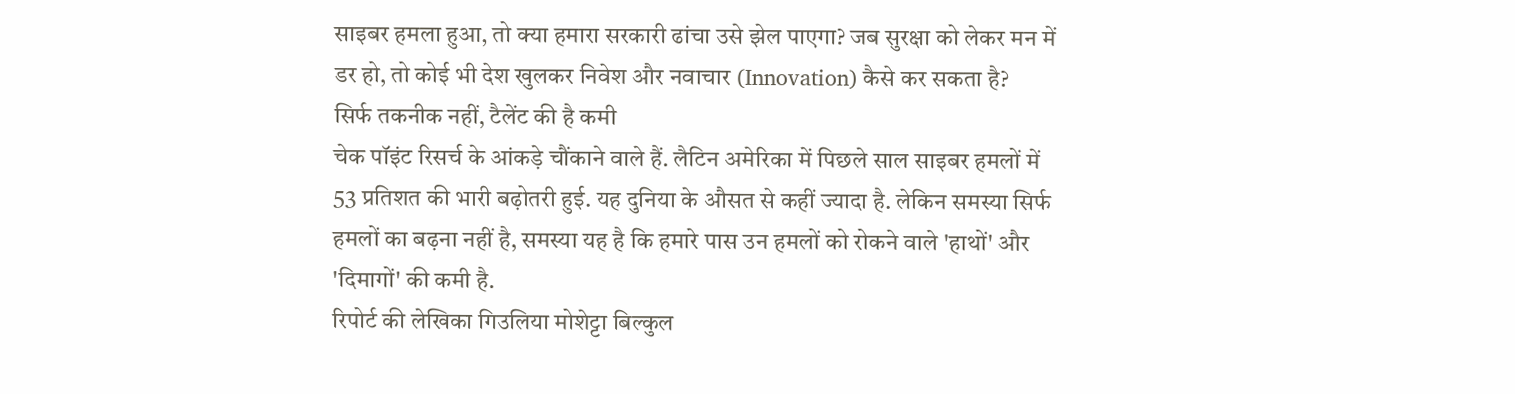साइबर हमला हुआ, तो क्या हमारा सरकारी ढांचा उसे झेल पाएगा? जब सुरक्षा को लेकर मन में डर हो, तो कोई भी देश खुलकर निवेश और नवाचार (Innovation) कैसे कर सकता है?
सिर्फ तकनीक नहीं, टैलेंट की है कमी
चेक पॉइंट रिसर्च के आंकड़े चौंकाने वाले हैं. लैटिन अमेरिका में पिछले साल साइबर हमलों में 53 प्रतिशत की भारी बढ़ोतरी हुई. यह दुनिया के औसत से कहीं ज्यादा है. लेकिन समस्या सिर्फ हमलों का बढ़ना नहीं है, समस्या यह है कि हमारे पास उन हमलों को रोकने वाले 'हाथों' और 'दिमागों' की कमी है.
रिपोर्ट की लेखिका गिउलिया मोशेट्टा बिल्कुल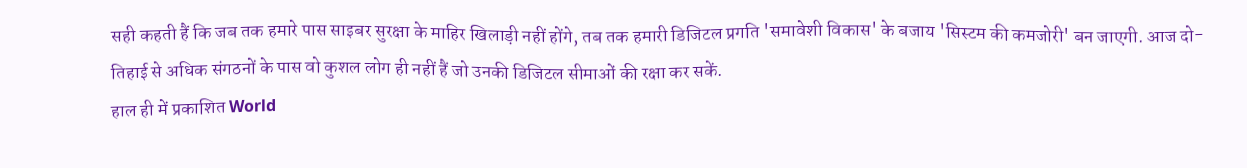सही कहती हैं कि जब तक हमारे पास साइबर सुरक्षा के माहिर खिलाड़ी नहीं होंगे, तब तक हमारी डिजिटल प्रगति 'समावेशी विकास' के बजाय 'सिस्टम की कमजोरी' बन जाएगी. आज दो-तिहाई से अधिक संगठनों के पास वो कुशल लोग ही नहीं हैं जो उनकी डिजिटल सीमाओं की रक्षा कर सकें.
हाल ही में प्रकाशित World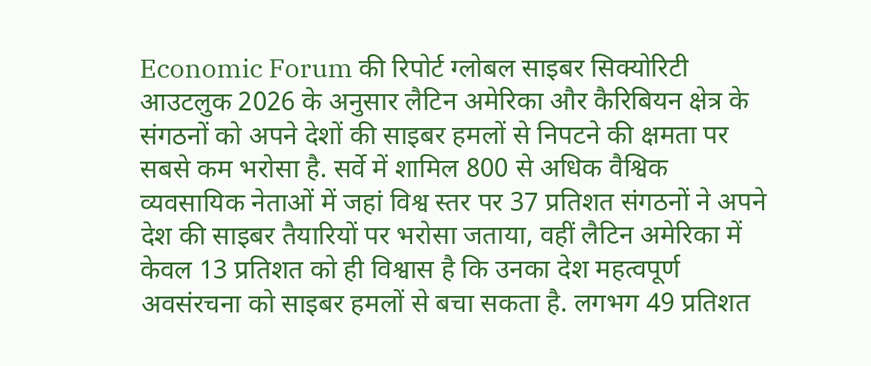Economic Forum की रिपोर्ट ग्लोबल साइबर सिक्योरिटी आउटलुक 2026 के अनुसार लैटिन अमेरिका और कैरिबियन क्षेत्र के संगठनों को अपने देशों की साइबर हमलों से निपटने की क्षमता पर सबसे कम भरोसा है. सर्वे में शामिल 800 से अधिक वैश्विक व्यवसायिक नेताओं में जहां विश्व स्तर पर 37 प्रतिशत संगठनों ने अपने देश की साइबर तैयारियों पर भरोसा जताया, वहीं लैटिन अमेरिका में केवल 13 प्रतिशत को ही विश्वास है कि उनका देश महत्वपूर्ण अवसंरचना को साइबर हमलों से बचा सकता है. लगभग 49 प्रतिशत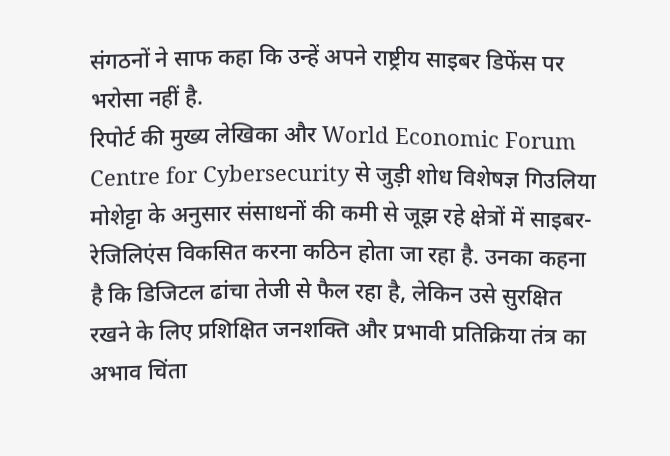संगठनों ने साफ कहा कि उन्हें अपने राष्ट्रीय साइबर डिफेंस पर भरोसा नहीं है.
रिपोर्ट की मुख्य लेखिका और World Economic Forum Centre for Cybersecurity से जुड़ी शोध विशेषज्ञ गिउलिया मोशेट्टा के अनुसार संसाधनों की कमी से जूझ रहे क्षेत्रों में साइबर-रेजिलिएंस विकसित करना कठिन होता जा रहा है. उनका कहना है कि डिजिटल ढांचा तेजी से फैल रहा है, लेकिन उसे सुरक्षित रखने के लिए प्रशिक्षित जनशक्ति और प्रभावी प्रतिक्रिया तंत्र का अभाव चिंता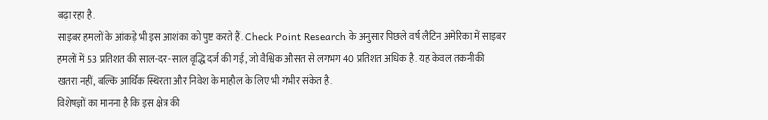बढ़ा रहा है.
साइबर हमलों के आंकड़े भी इस आशंका को पुष्ट करते हैं. Check Point Research के अनुसार पिछले वर्ष लैटिन अमेरिका में साइबर हमलों में 53 प्रतिशत की साल-दर-साल वृद्धि दर्ज की गई, जो वैश्विक औसत से लगभग 40 प्रतिशत अधिक है. यह केवल तकनीकी खतरा नहीं, बल्कि आर्थिक स्थिरता और निवेश के माहौल के लिए भी गंभीर संकेत है.
विशेषज्ञों का मानना है कि इस क्षेत्र की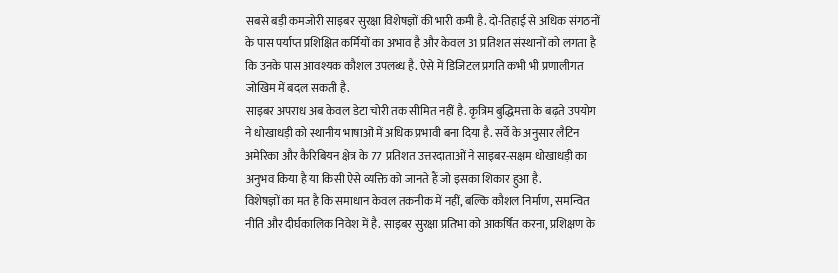सबसे बड़ी कमजोरी साइबर सुरक्षा विशेषज्ञों की भारी कमी है. दो-तिहाई से अधिक संगठनों के पास पर्याप्त प्रशिक्षित कर्मियों का अभाव है और केवल 31 प्रतिशत संस्थानों को लगता है कि उनके पास आवश्यक कौशल उपलब्ध है. ऐसे में डिजिटल प्रगति कभी भी प्रणालीगत जोखिम में बदल सकती है.
साइबर अपराध अब केवल डेटा चोरी तक सीमित नहीं है. कृत्रिम बुद्धिमत्ता के बढ़ते उपयोग ने धोखाधड़ी को स्थानीय भाषाओं में अधिक प्रभावी बना दिया है. सर्वे के अनुसार लैटिन अमेरिका और कैरिबियन क्षेत्र के 77 प्रतिशत उत्तरदाताओं ने साइबर-सक्षम धोखाधड़ी का अनुभव किया है या किसी ऐसे व्यक्ति को जानते हैं जो इसका शिकार हुआ है.
विशेषज्ञों का मत है कि समाधान केवल तकनीक में नहीं, बल्कि कौशल निर्माण, समन्वित नीति और दीर्घकालिक निवेश में है. साइबर सुरक्षा प्रतिभा को आकर्षित करना, प्रशिक्षण के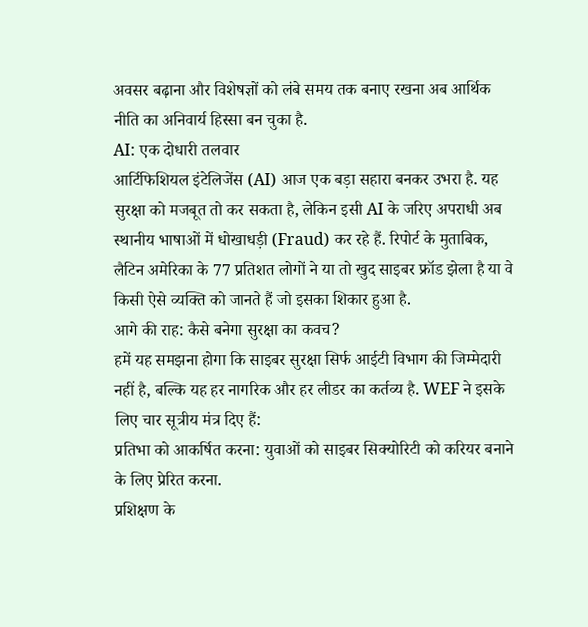अवसर बढ़ाना और विशेषज्ञों को लंबे समय तक बनाए रखना अब आर्थिक नीति का अनिवार्य हिस्सा बन चुका है.
AI: एक दोधारी तलवार
आर्टिफिशियल इंटेलिजेंस (AI) आज एक बड़ा सहारा बनकर उभरा है. यह सुरक्षा को मजबूत तो कर सकता है, लेकिन इसी AI के जरिए अपराधी अब स्थानीय भाषाओं में धोखाधड़ी (Fraud) कर रहे हैं. रिपोर्ट के मुताबिक, लैटिन अमेरिका के 77 प्रतिशत लोगों ने या तो खुद साइबर फ्रॉड झेला है या वे किसी ऐसे व्यक्ति को जानते हैं जो इसका शिकार हुआ है.
आगे की राह: कैसे बनेगा सुरक्षा का कवच?
हमें यह समझना होगा कि साइबर सुरक्षा सिर्फ आईटी विभाग की जिम्मेदारी नहीं है, बल्कि यह हर नागरिक और हर लीडर का कर्तव्य है. WEF ने इसके लिए चार सूत्रीय मंत्र दिए हैं:
प्रतिभा को आकर्षित करना: युवाओं को साइबर सिक्योरिटी को करियर बनाने के लिए प्रेरित करना.
प्रशिक्षण के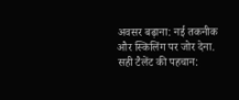अवसर बढ़ाना: नई तकनीक और स्किलिंग पर जोर देना.
सही टैलेंट की पहचान: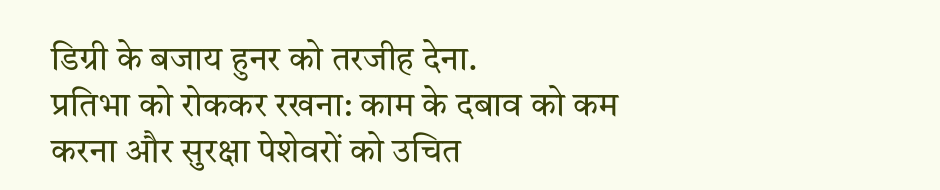डिग्री के बजाय हुनर को तरजीह देना.
प्रतिभा को रोककर रखना: काम के दबाव को कम करना और सुरक्षा पेशेवरों को उचित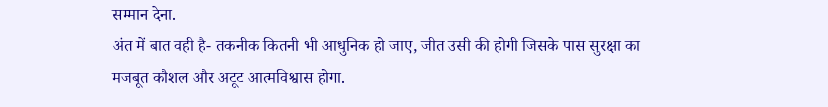सम्मान देना.
अंत में बात वही है- तकनीक कितनी भी आधुनिक हो जाए, जीत उसी की होगी जिसके पास सुरक्षा का मजबूत कौशल और अटूट आत्मविश्वास होगा.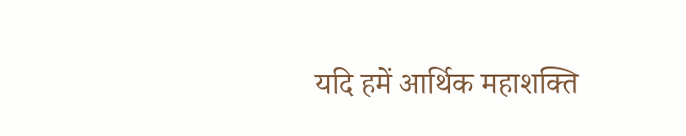यदि हमें आर्थिक महाशक्ति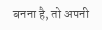बनना है, तो अपनी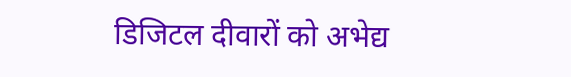डिजिटल दीवारों को अभेद्य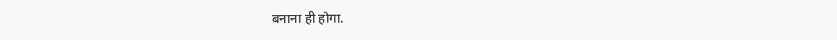बनाना ही होगा.